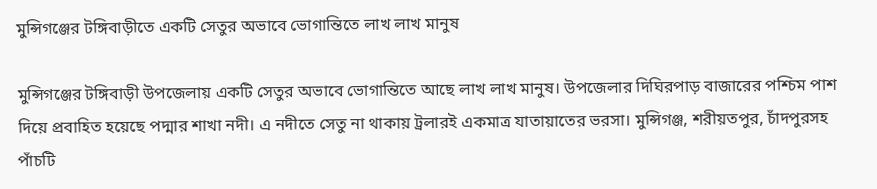মুন্সিগঞ্জের টঙ্গিবাড়ীতে একটি সেতুর অভাবে ভোগান্তিতে লাখ লাখ মানুষ

মুন্সিগঞ্জের টঙ্গিবাড়ী উপজেলায় একটি সেতুর অভাবে ভোগান্তিতে আছে লাখ লাখ মানুষ। উপজেলার দিঘিরপাড় বাজারের পশ্চিম পাশ দিয়ে প্রবাহিত হয়েছে পদ্মার শাখা নদী। এ নদীতে সেতু না থাকায় ট্রলারই একমাত্র যাতায়াতের ভরসা। মুন্সিগঞ্জ, শরীয়তপুর, চাঁদপুরসহ পাঁচটি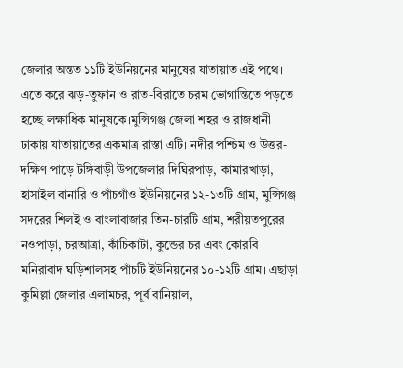জেলার অন্তত ১১টি ইউনিয়নের মানুষের যাতায়াত এই পথে। এতে করে ঝড়-তুফান ও রাত-বিরাতে চরম ভোগান্তিতে পড়তে হচ্ছে লক্ষাধিক মানুষকে।মুন্সিগঞ্জ জেলা শহর ও রাজধানী ঢাকায় যাতায়াতের একমাত্র রাস্তা এটি। নদীর পশ্চিম ও উত্তর-দক্ষিণ পাড়ে টঙ্গিবাড়ী উপজেলার দিঘিরপাড়, কামারখাড়া, হাসাইল বানারি ও পাঁচগাঁও ইউনিয়নের ১২-১৩টি গ্রাম, মুন্সিগঞ্জ সদরের শিলই ও বাংলাবাজার তিন-চারটি গ্রাম, শরীয়তপুরের নওপাড়া, চরআত্রা, কাঁচিকাটা, কুন্ডের চর এবং কোরবি মনিরাবাদ ঘড়িশালসহ পাঁচটি ইউনিয়নের ১০-১২টি গ্রাম। এছাড়া কুমিল্লা জেলার এলামচর, পূর্ব বানিয়াল,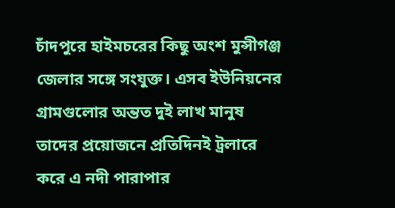চাঁদপুরে হাইমচরের কিছু অংশ মুন্সীগঞ্জ জেলার সঙ্গে সংযুক্ত। এসব ইউনিয়নের গ্রামগুলোর অন্তত দুই লাখ মানুষ তাদের প্রয়োজনে প্রতিদিনই ট্রলারে করে এ নদী পারাপার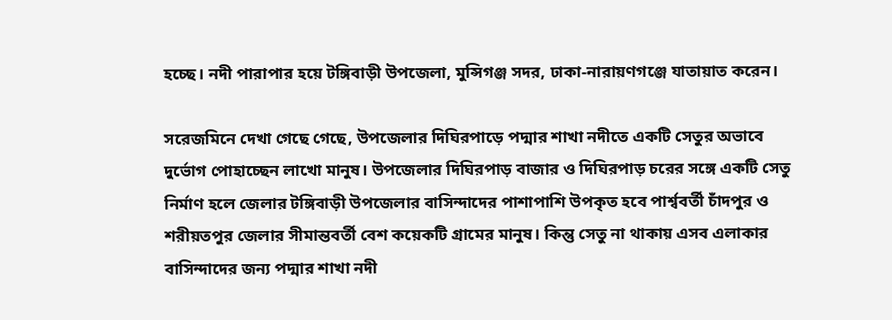হচ্ছে। নদী পারাপার হয়ে টঙ্গিবাড়ী উপজেলা, মুন্সিগঞ্জ সদর, ঢাকা-নারায়ণগঞ্জে যাতায়াত করেন।

সরেজমিনে দেখা গেছে গেছে, উপজেলার দিঘিরপাড়ে পদ্মার শাখা নদীতে একটি সেতুর অভাবে দুর্ভোগ পোহাচ্ছেন লাখো মানুষ। উপজেলার দিঘিরপাড় বাজার ও দিঘিরপাড় চরের সঙ্গে একটি সেতু নির্মাণ হলে জেলার টঙ্গিবাড়ী উপজেলার বাসিন্দাদের পাশাপাশি উপকৃত হবে পার্শ্ববর্তী চাঁদপুর ও শরীয়তপুর জেলার সীমান্তবর্তী বেশ কয়েকটি গ্রামের মানুষ। কিন্তু সেতু না থাকায় এসব এলাকার বাসিন্দাদের জন্য পদ্মার শাখা নদী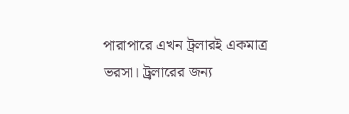পারাপারে এখন ট্রলারই একমাত্র ভরসা। ট্র্রলারের জন্য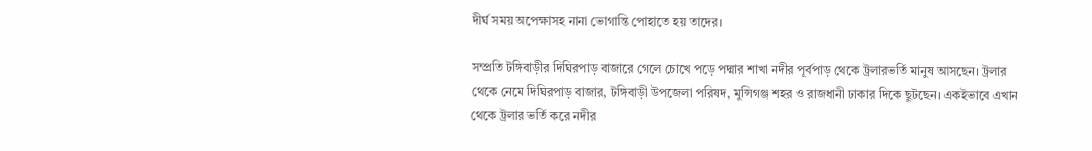দীর্ঘ সময় অপেক্ষাসহ নানা ভোগান্তি পোহাতে হয় তাদের।

সম্প্রতি টঙ্গিবাড়ীর দিঘিরপাড় বাজারে গেলে চোখে পড়ে পদ্মার শাখা নদীর পূর্বপাড় থেকে ট্রলারভর্তি মানুষ আসছেন। ট্রলার থেকে নেমে দিঘিরপাড় বাজার, টঙ্গিবাড়ী উপজেলা পরিষদ, মুন্সিগঞ্জ শহর ও রাজধানী ঢাকার দিকে ছুটছেন। একইভাবে এখান থেকে ট্রলার ভর্তি করে নদীর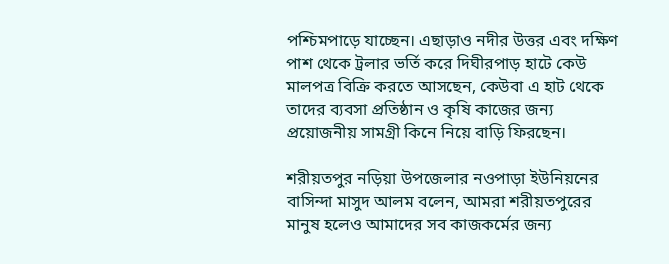পশ্চিমপাড়ে যাচ্ছেন। এছাড়াও নদীর উত্তর এবং দক্ষিণ পাশ থেকে ট্রলার ভর্তি করে দিঘীরপাড় হাটে কেউ মালপত্র বিক্রি করতে আসছেন, কেউবা এ হাট থেকে তাদের ব্যবসা প্রতিষ্ঠান ও কৃষি কাজের জন্য প্রয়োজনীয় সামগ্রী কিনে নিয়ে বাড়ি ফিরছেন।

শরীয়তপুর নড়িয়া উপজেলার নওপাড়া ইউনিয়নের বাসিন্দা মাসুদ আলম বলেন, আমরা শরীয়তপুরের মানুষ হলেও আমাদের সব কাজকর্মের জন্য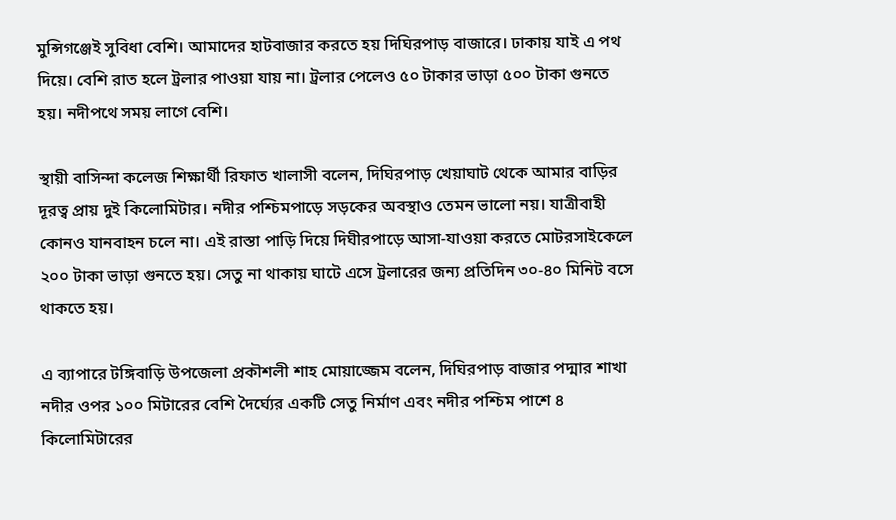মুন্সিগঞ্জেই সুবিধা বেশি। আমাদের হাটবাজার করতে হয় দিঘিরপাড় বাজারে। ঢাকায় যাই এ পথ দিয়ে। বেশি রাত হলে ট্রলার পাওয়া যায় না। ট্রলার পেলেও ৫০ টাকার ভাড়া ৫০০ টাকা গুনতে হয়। নদীপথে সময় লাগে বেশি।

স্থায়ী বাসিন্দা কলেজ শিক্ষার্থী রিফাত খালাসী বলেন, দিঘিরপাড় খেয়াঘাট থেকে আমার বাড়ির দূরত্ব প্রায় দুই কিলোমিটার। নদীর পশ্চিমপাড়ে সড়কের অবস্থাও তেমন ভালো নয়। যাত্রীবাহী কোনও যানবাহন চলে না। এই রাস্তা পাড়ি দিয়ে দিঘীরপাড়ে আসা-যাওয়া করতে মোটরসাইকেলে ২০০ টাকা ভাড়া গুনতে হয়। সেতু না থাকায় ঘাটে এসে ট্রলারের জন্য প্রতিদিন ৩০-৪০ মিনিট বসে থাকতে হয়।

এ ব্যাপারে টঙ্গিবাড়ি উপজেলা প্রকৗশলী শাহ মোয়াজ্জেম বলেন, দিঘিরপাড় বাজার পদ্মার শাখা নদীর ওপর ১০০ মিটারের বেশি দৈর্ঘ্যের একটি সেতু নির্মাণ এবং নদীর পশ্চিম পাশে ৪ কিলোমিটারের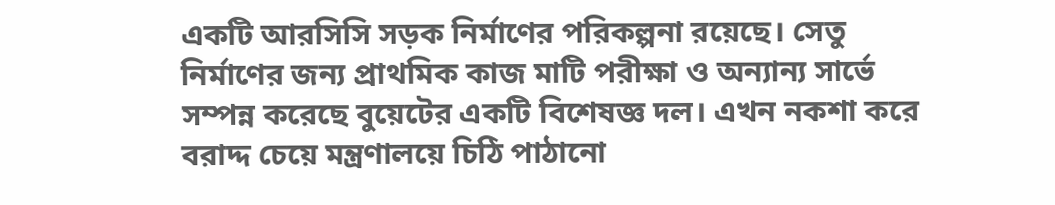একটি আরসিসি সড়ক নির্মাণের পরিকল্পনা রয়েছে। সেতু নির্মাণের জন্য প্রাথমিক কাজ মাটি পরীক্ষা ও অন্যান্য সার্ভে সম্পন্ন করেছে বুয়েটের একটি বিশেষজ্ঞ দল। এখন নকশা করে বরাদ্দ চেয়ে মন্ত্রণালয়ে চিঠি পাঠানো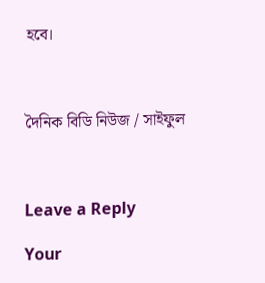হবে।



দৈনিক বিডি নিউজ / সাইফুল



Leave a Reply

Your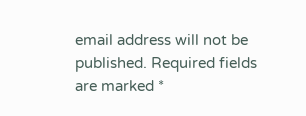email address will not be published. Required fields are marked *